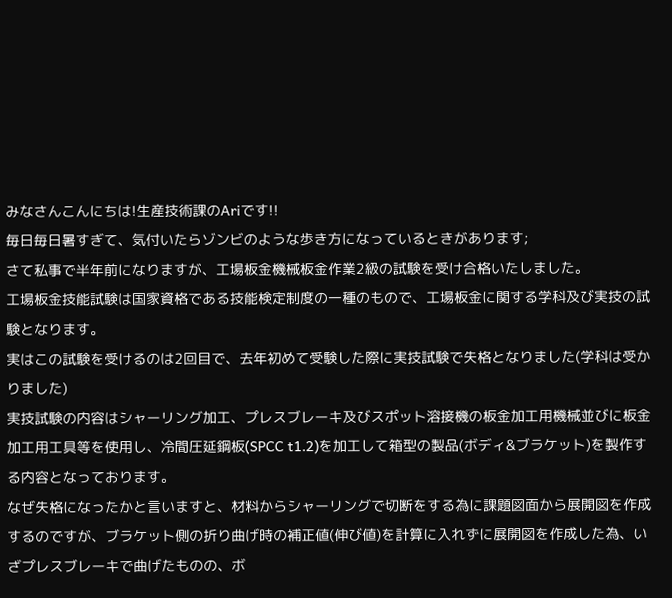みなさんこんにちは!生産技術課のAriです!!
毎日毎日暑すぎて、気付いたらゾンビのような歩き方になっているときがあります;
さて私事で半年前になりますが、工場板金機械板金作業2級の試験を受け合格いたしました。
工場板金技能試験は国家資格である技能検定制度の一種のもので、工場板金に関する学科及び実技の試験となります。
実はこの試験を受けるのは2回目で、去年初めて受験した際に実技試験で失格となりました(学科は受かりました)
実技試験の内容はシャーリング加工、プレスブレーキ及びスポット溶接機の板金加工用機械並びに板金加工用工具等を使用し、冷間圧延鋼板(SPCC t1.2)を加工して箱型の製品(ボディ&ブラケット)を製作する内容となっております。
なぜ失格になったかと言いますと、材料からシャーリングで切断をする為に課題図面から展開図を作成するのですが、ブラケット側の折り曲げ時の補正値(伸び値)を計算に入れずに展開図を作成した為、いざプレスブレーキで曲げたものの、ボ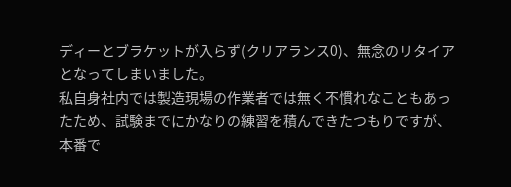ディーとブラケットが入らず(クリアランス0)、無念のリタイアとなってしまいました。
私自身社内では製造現場の作業者では無く不慣れなこともあったため、試験までにかなりの練習を積んできたつもりですが、本番で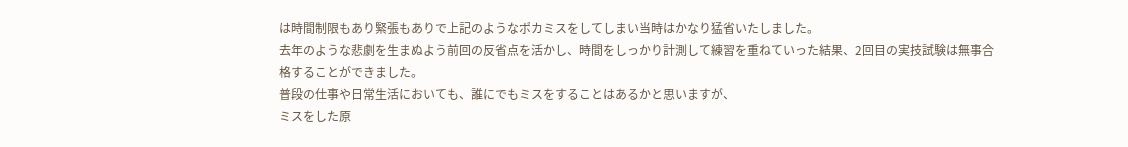は時間制限もあり緊張もありで上記のようなポカミスをしてしまい当時はかなり猛省いたしました。
去年のような悲劇を生まぬよう前回の反省点を活かし、時間をしっかり計測して練習を重ねていった結果、2回目の実技試験は無事合格することができました。
普段の仕事や日常生活においても、誰にでもミスをすることはあるかと思いますが、
ミスをした原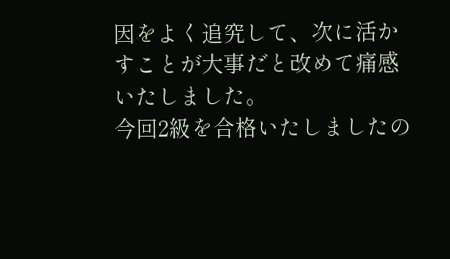因をよく追究して、次に活かすことが大事だと改めて痛感いたしました。
今回2級を合格いたしましたの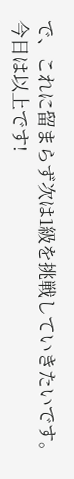で、これに留まらず次は1級を挑戦していきたいです。
今日は以上です!